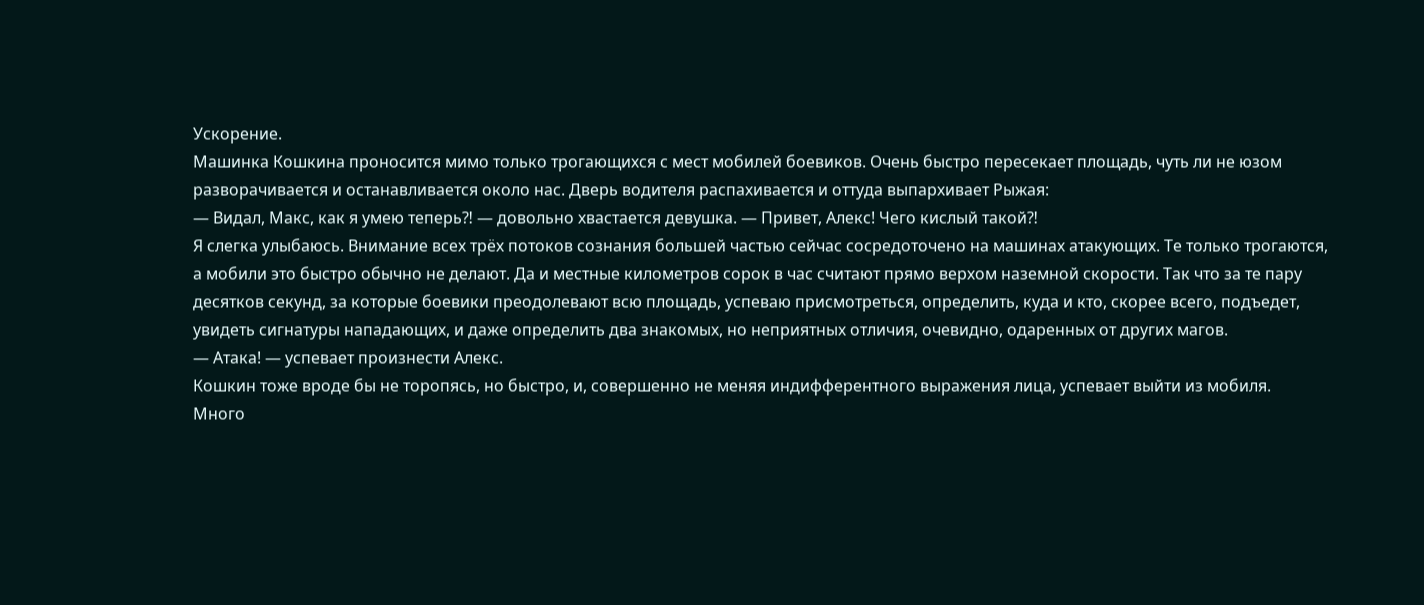Ускорение.
Машинка Кошкина проносится мимо только трогающихся с мест мобилей боевиков. Очень быстро пересекает площадь, чуть ли не юзом разворачивается и останавливается около нас. Дверь водителя распахивается и оттуда выпархивает Рыжая:
— Видал, Макс, как я умею теперь⁈ — довольно хвастается девушка. — Привет, Алекс! Чего кислый такой⁈
Я слегка улыбаюсь. Внимание всех трёх потоков сознания большей частью сейчас сосредоточено на машинах атакующих. Те только трогаются, а мобили это быстро обычно не делают. Да и местные километров сорок в час считают прямо верхом наземной скорости. Так что за те пару десятков секунд, за которые боевики преодолевают всю площадь, успеваю присмотреться, определить, куда и кто, скорее всего, подъедет, увидеть сигнатуры нападающих, и даже определить два знакомых, но неприятных отличия, очевидно, одаренных от других магов.
— Атака! — успевает произнести Алекс.
Кошкин тоже вроде бы не торопясь, но быстро, и, совершенно не меняя индифферентного выражения лица, успевает выйти из мобиля.
Много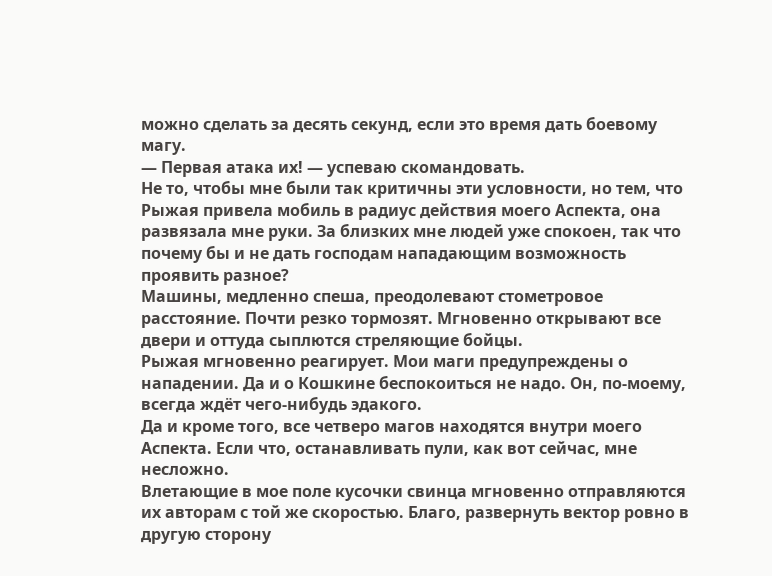можно сделать за десять секунд, если это время дать боевому магу.
— Первая атака их! — успеваю скомандовать.
Не то, чтобы мне были так критичны эти условности, но тем, что Рыжая привела мобиль в радиус действия моего Аспекта, она развязала мне руки. За близких мне людей уже спокоен, так что почему бы и не дать господам нападающим возможность проявить разное?
Машины, медленно спеша, преодолевают стометровое расстояние. Почти резко тормозят. Мгновенно открывают все двери и оттуда сыплются стреляющие бойцы.
Рыжая мгновенно реагирует. Мои маги предупреждены о нападении. Да и о Кошкине беспокоиться не надо. Он, по-моему, всегда ждёт чего-нибудь эдакого.
Да и кроме того, все четверо магов находятся внутри моего Аспекта. Если что, останавливать пули, как вот сейчас, мне несложно.
Влетающие в мое поле кусочки свинца мгновенно отправляются их авторам с той же скоростью. Благо, развернуть вектор ровно в другую сторону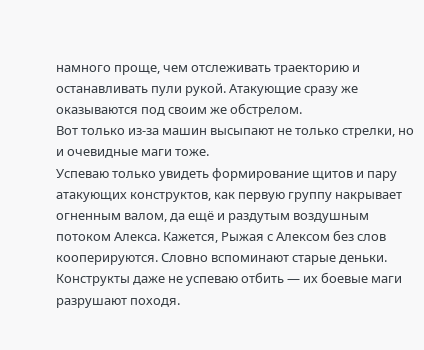намного проще, чем отслеживать траекторию и останавливать пули рукой. Атакующие сразу же оказываются под своим же обстрелом.
Вот только из-за машин высыпают не только стрелки, но и очевидные маги тоже.
Успеваю только увидеть формирование щитов и пару атакующих конструктов, как первую группу накрывает огненным валом, да ещё и раздутым воздушным потоком Алекса. Кажется, Рыжая с Алексом без слов кооперируются. Словно вспоминают старые деньки. Конструкты даже не успеваю отбить — их боевые маги разрушают походя.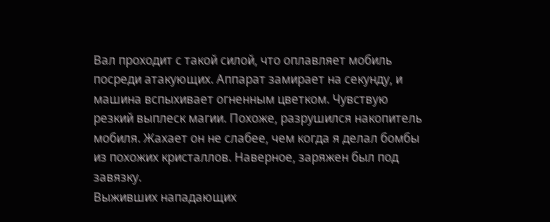Вал проходит с такой силой, что оплавляет мобиль посреди атакующих. Аппарат замирает на секунду, и машина вспыхивает огненным цветком. Чувствую резкий выплеск магии. Похоже, разрушился накопитель мобиля. Жахает он не слабее, чем когда я делал бомбы из похожих кристаллов. Наверное, заряжен был под завязку.
Выживших нападающих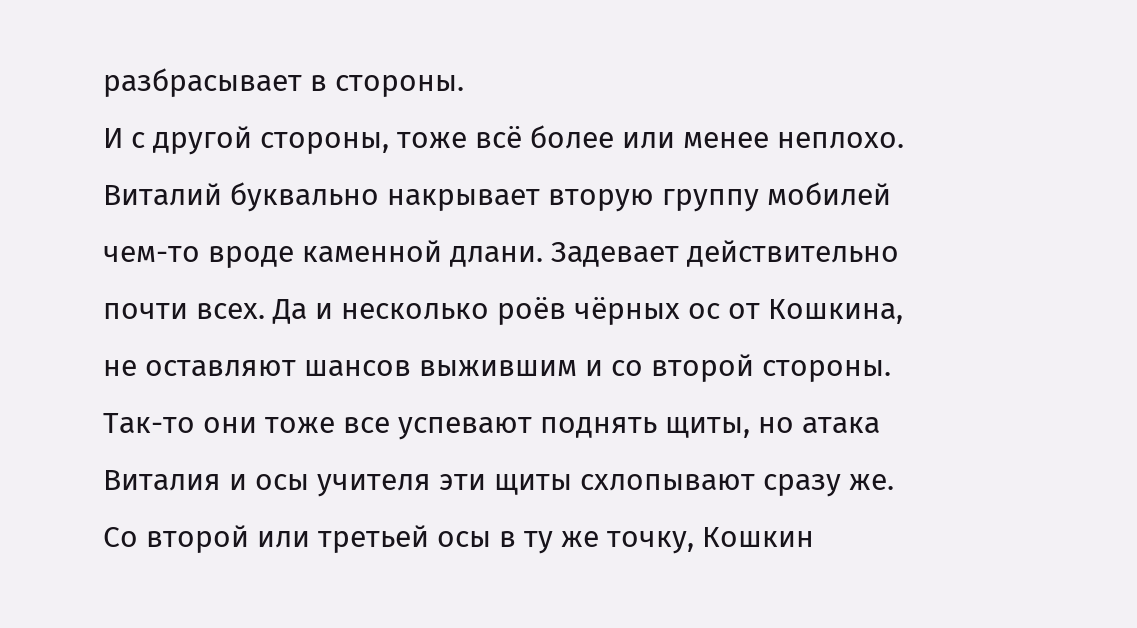разбрасывает в стороны.
И с другой стороны, тоже всё более или менее неплохо. Виталий буквально накрывает вторую группу мобилей чем-то вроде каменной длани. Задевает действительно почти всех. Да и несколько роёв чёрных ос от Кошкина, не оставляют шансов выжившим и со второй стороны. Так-то они тоже все успевают поднять щиты, но атака Виталия и осы учителя эти щиты схлопывают сразу же. Со второй или третьей осы в ту же точку, Кошкин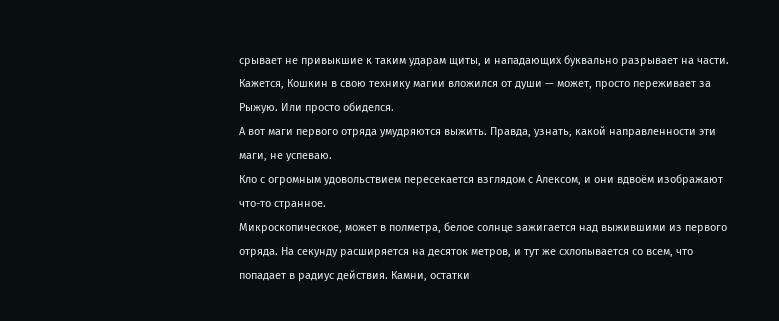срывает не привыкшие к таким ударам щиты, и нападающих буквально разрывает на части. Кажется, Кошкин в свою технику магии вложился от души — может, просто переживает за Рыжую. Или просто обиделся.
А вот маги первого отряда умудряются выжить. Правда, узнать, какой направленности эти маги, не успеваю.
Кло с огромным удовольствием пересекается взглядом с Алексом, и они вдвоём изображают что-то странное.
Микроскопическое, может в полметра, белое солнце зажигается над выжившими из первого отряда. На секунду расширяется на десяток метров, и тут же схлопывается со всем, что попадает в радиус действия. Камни, остатки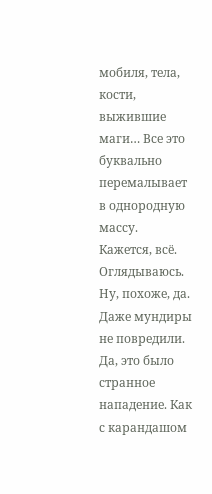мобиля, тела, кости, выжившие маги… Все это буквально перемалывает в однородную массу.
Кажется, всё.
Оглядываюсь. Ну, похоже, да. Даже мундиры не повредили.
Да, это было странное нападение. Как с карандашом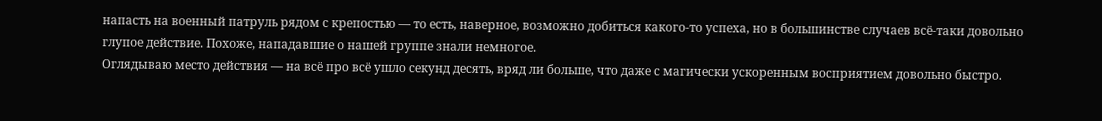напасть на военный патруль рядом с крепостью — то есть, наверное, возможно добиться какого-то успеха, но в большинстве случаев всё-таки довольно глупое действие. Похоже, нападавшие о нашей группе знали немногое.
Оглядываю место действия — на всё про всё ушло секунд десять, вряд ли больше, что даже с магически ускоренным восприятием довольно быстро.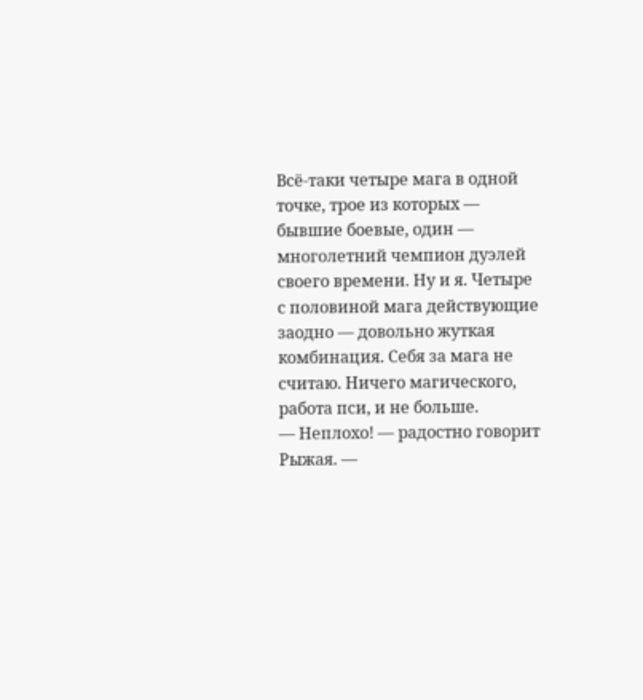Всё-таки четыре мага в одной точке, трое из которых — бывшие боевые, один — многолетний чемпион дуэлей своего времени. Ну и я. Четыре с половиной мага действующие заодно — довольно жуткая комбинация. Себя за мага не считаю. Ничего магического, работа пси, и не больше.
— Неплохо! — радостно говорит Рыжая. —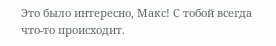Это было интересно, Макс! С тобой всегда что-то происходит.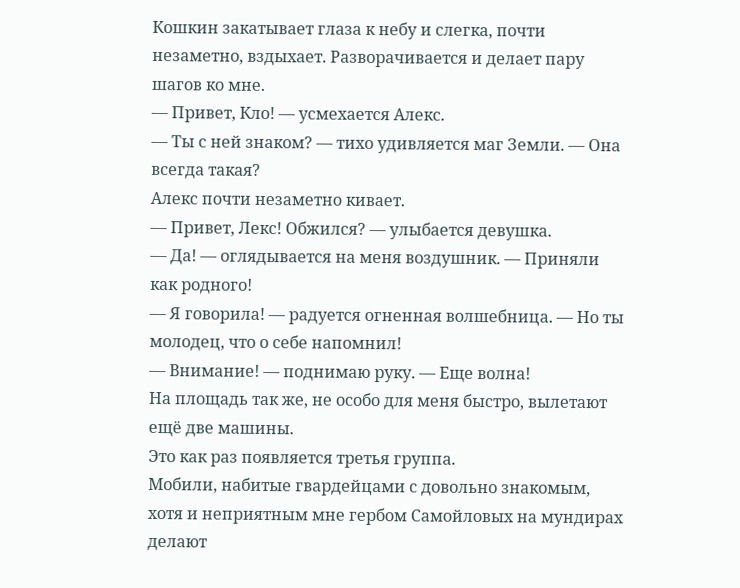Кошкин закатывает глаза к небу и слегка, почти незаметно, вздыхает. Разворачивается и делает пару шагов ко мне.
— Привет, Кло! — усмехается Алекс.
— Ты с ней знаком? — тихо удивляется маг Земли. — Она всегда такая?
Алекс почти незаметно кивает.
— Привет, Лекс! Обжился? — улыбается девушка.
— Да! — оглядывается на меня воздушник. — Приняли как родного!
— Я говорила! — радуется огненная волшебница. — Но ты молодец, что о себе напомнил!
— Внимание! — поднимаю руку. — Еще волна!
На площадь так же, не особо для меня быстро, вылетают ещё две машины.
Это как раз появляется третья группа.
Мобили, набитые гвардейцами с довольно знакомым, хотя и неприятным мне гербом Самойловых на мундирах делают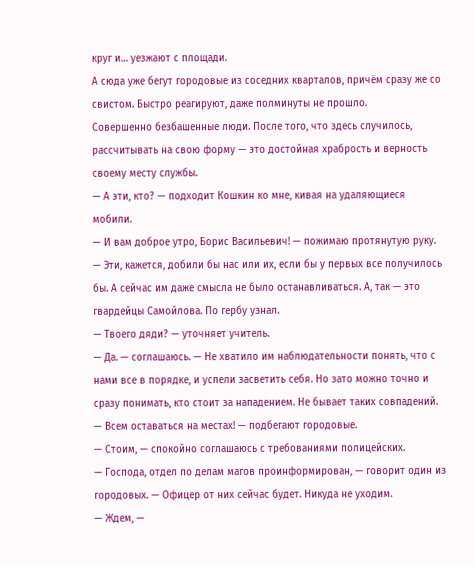круг и… уезжают с площади.
А сюда уже бегут городовые из соседних кварталов, причём сразу же со свистом. Быстро реагируют, даже полминуты не прошло.
Совершенно безбашенные люди. После того, что здесь случилось, рассчитывать на свою форму — это достойная храбрость и верность своему месту службы.
— А эти, кто? — подходит Кошкин ко мне, кивая на удаляющиеся мобили.
— И вам доброе утро, Борис Васильевич! — пожимаю протянутую руку. — Эти, кажется, добили бы нас или их, если бы у первых все получилось бы. А сейчас им даже смысла не было останавливаться. А, так — это гвардейцы Самойлова. По гербу узнал.
— Твоего дяди? — уточняет учитель.
— Да. — соглашаюсь. — Не хватило им наблюдательности понять, что с нами все в порядке, и успели засветить себя. Но зато можно точно и сразу понимать, кто стоит за нападением. Не бывает таких совпадений.
— Всем оставаться на местах! — подбегают городовые.
— Стоим, — спокойно соглашаюсь с требованиями полицейских.
— Господа, отдел по делам магов проинформирован, — говорит один из городовых. — Офицер от них сейчас будет. Никуда не уходим.
— Ждем, —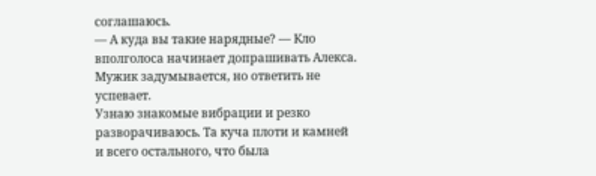соглашаюсь.
— А куда вы такие нарядные? — Кло вполголоса начинает допрашивать Алекса.
Мужик задумывается, но ответить не успевает.
Узнаю знакомые вибрации и резко разворачиваюсь. Та куча плоти и камней и всего остального, что была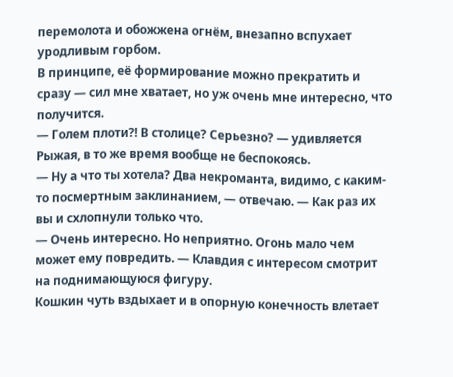перемолота и обожжена огнём, внезапно вспухает уродливым горбом.
В принципе, её формирование можно прекратить и сразу — сил мне хватает, но уж очень мне интересно, что получится.
— Голем плоти⁈ В столице? Серьезно? — удивляется Рыжая, в то же время вообще не беспокоясь.
— Ну а что ты хотела? Два некроманта, видимо, с каким-то посмертным заклинанием, — отвечаю. — Как раз их вы и схлопнули только что.
— Очень интересно. Но неприятно. Огонь мало чем может ему повредить. — Клавдия с интересом смотрит на поднимающуюся фигуру.
Кошкин чуть вздыхает и в опорную конечность влетает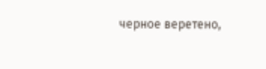черное веретено,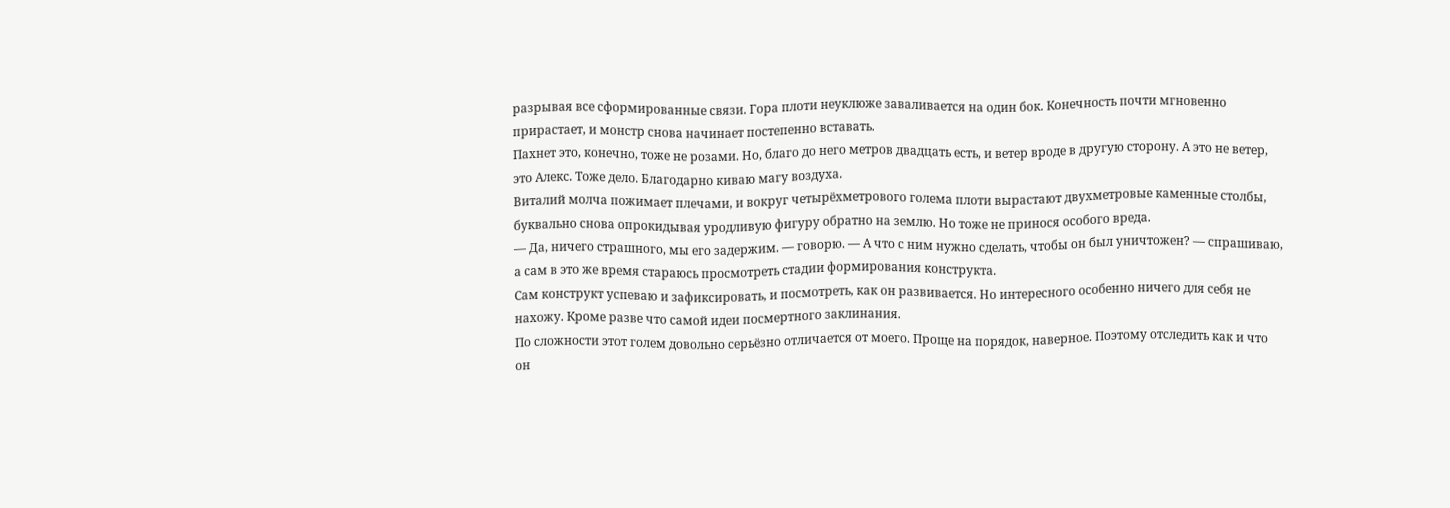разрывая все сформированные связи. Гора плоти неуклюже заваливается на один бок. Конечность почти мгновенно прирастает, и монстр снова начинает постепенно вставать.
Пахнет это, конечно, тоже не розами. Но, благо до него метров двадцать есть, и ветер вроде в другую сторону. А это не ветер, это Алекс. Тоже дело. Благодарно киваю магу воздуха.
Виталий молча пожимает плечами, и вокруг четырёхметрового голема плоти вырастают двухметровые каменные столбы, буквально снова опрокидывая уродливую фигуру обратно на землю. Но тоже не принося особого вреда.
— Да, ничего страшного, мы его задержим. — говорю. — А что с ним нужно сделать, чтобы он был уничтожен? — спрашиваю, а сам в это же время стараюсь просмотреть стадии формирования конструкта.
Сам конструкт успеваю и зафиксировать, и посмотреть, как он развивается. Но интересного особенно ничего для себя не нахожу. Кроме разве что самой идеи посмертного заклинания.
По сложности этот голем довольно серьёзно отличается от моего. Проще на порядок, наверное. Поэтому отследить как и что он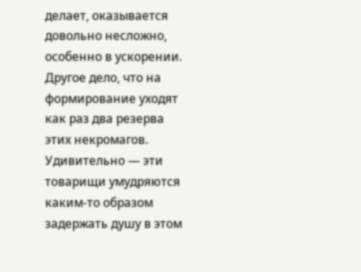делает, оказывается довольно несложно, особенно в ускорении.
Другое дело, что на формирование уходят как раз два резерва этих некромагов. Удивительно — эти товарищи умудряются каким-то образом задержать душу в этом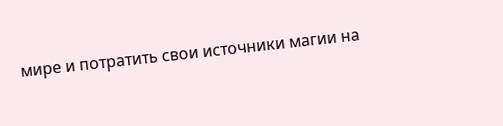мире и потратить свои источники магии на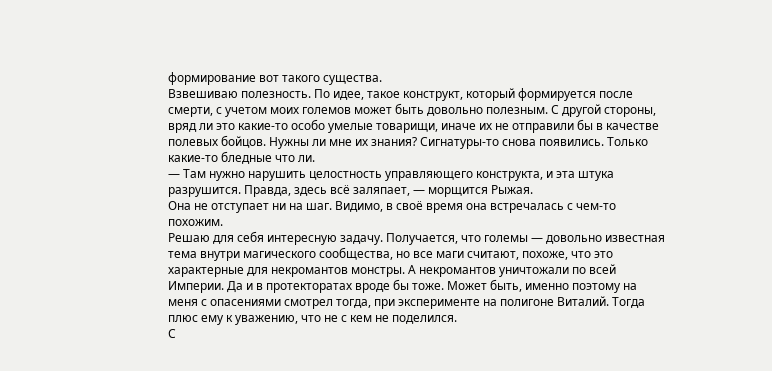формирование вот такого существа.
Взвешиваю полезность. По идее, такое конструкт, который формируется после смерти, с учетом моих големов может быть довольно полезным. С другой стороны, вряд ли это какие-то особо умелые товарищи, иначе их не отправили бы в качестве полевых бойцов. Нужны ли мне их знания? Сигнатуры-то снова появились. Только какие-то бледные что ли.
— Там нужно нарушить целостность управляющего конструкта, и эта штука разрушится. Правда, здесь всё заляпает, — морщится Рыжая.
Она не отступает ни на шаг. Видимо, в своё время она встречалась с чем-то похожим.
Решаю для себя интересную задачу. Получается, что големы — довольно известная тема внутри магического сообщества, но все маги считают, похоже, что это характерные для некромантов монстры. А некромантов уничтожали по всей Империи. Да и в протекторатах вроде бы тоже. Может быть, именно поэтому на меня с опасениями смотрел тогда, при эксперименте на полигоне Виталий. Тогда плюс ему к уважению, что не с кем не поделился.
С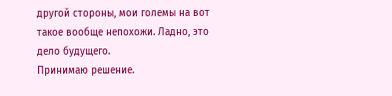другой стороны, мои големы на вот такое вообще непохожи. Ладно, это дело будущего.
Принимаю решение.